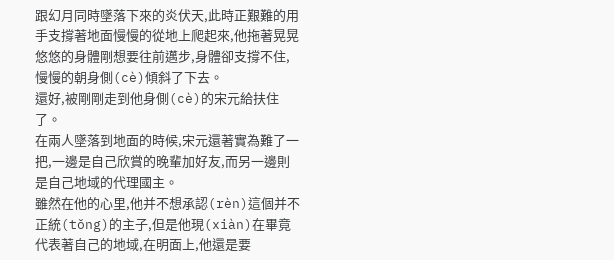跟幻月同時墜落下來的炎伏天,此時正艱難的用手支撐著地面慢慢的從地上爬起來,他拖著晃晃悠悠的身體剛想要往前邁步,身體卻支撐不住,慢慢的朝身側(cè)傾斜了下去。
還好,被剛剛走到他身側(cè)的宋元給扶住了。
在兩人墜落到地面的時候,宋元還著實為難了一把,一邊是自己欣賞的晚輩加好友,而另一邊則是自己地域的代理國主。
雖然在他的心里,他并不想承認(rèn)這個并不正統(tǒng)的主子,但是他現(xiàn)在畢竟代表著自己的地域,在明面上,他還是要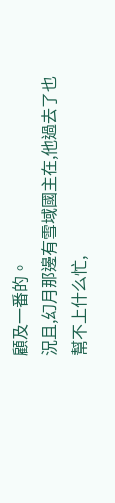顧及一番的。
況且,幻月那邊有雪域國主在,他過去了也幫不上什么忙,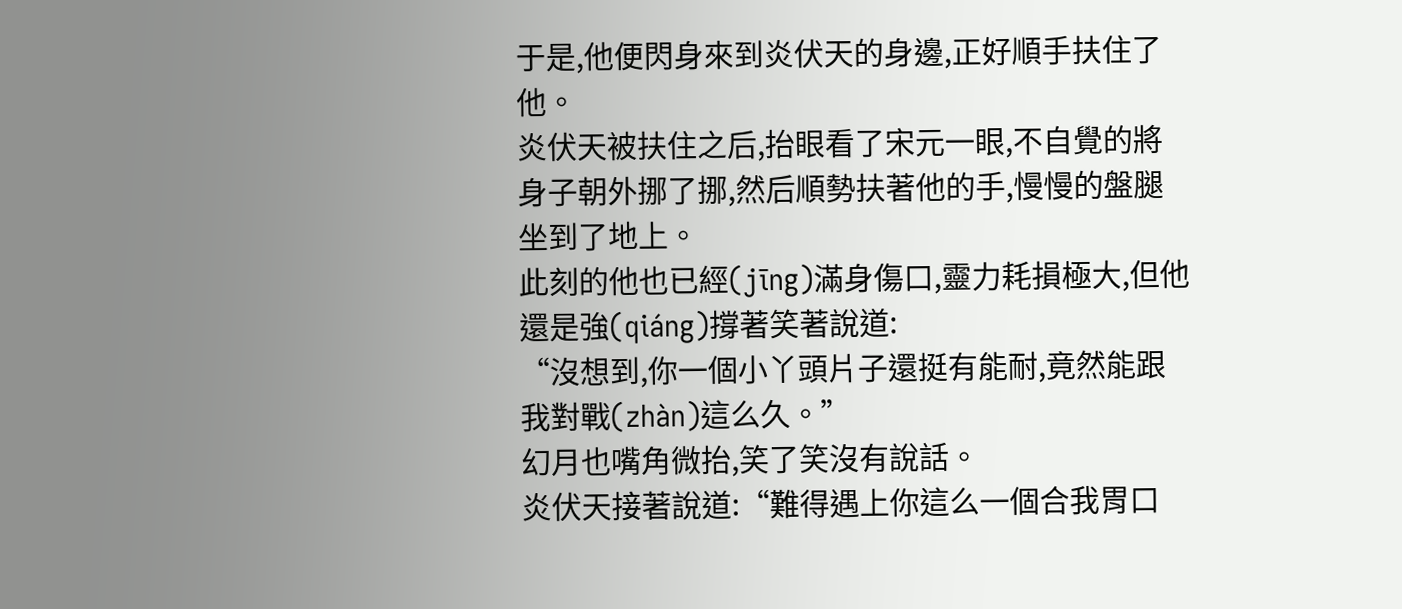于是,他便閃身來到炎伏天的身邊,正好順手扶住了他。
炎伏天被扶住之后,抬眼看了宋元一眼,不自覺的將身子朝外挪了挪,然后順勢扶著他的手,慢慢的盤腿坐到了地上。
此刻的他也已經(jīng)滿身傷口,靈力耗損極大,但他還是強(qiáng)撐著笑著說道:
“沒想到,你一個小丫頭片子還挺有能耐,竟然能跟我對戰(zhàn)這么久。”
幻月也嘴角微抬,笑了笑沒有說話。
炎伏天接著說道:“難得遇上你這么一個合我胃口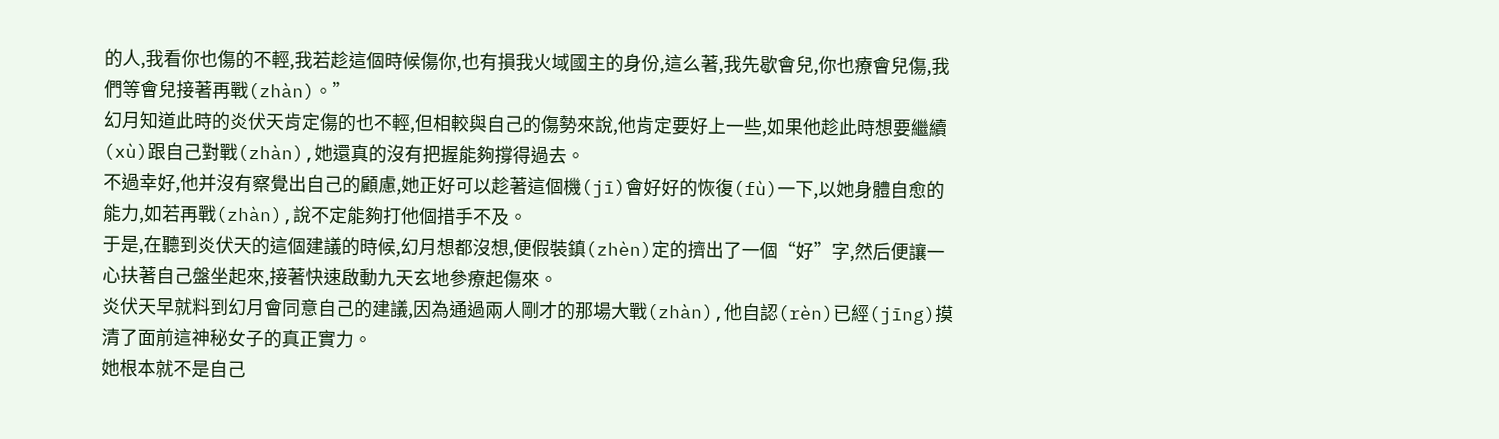的人,我看你也傷的不輕,我若趁這個時候傷你,也有損我火域國主的身份,這么著,我先歇會兒,你也療會兒傷,我們等會兒接著再戰(zhàn)。”
幻月知道此時的炎伏天肯定傷的也不輕,但相較與自己的傷勢來說,他肯定要好上一些,如果他趁此時想要繼續(xù)跟自己對戰(zhàn),她還真的沒有把握能夠撐得過去。
不過幸好,他并沒有察覺出自己的顧慮,她正好可以趁著這個機(jī)會好好的恢復(fù)一下,以她身體自愈的能力,如若再戰(zhàn),說不定能夠打他個措手不及。
于是,在聽到炎伏天的這個建議的時候,幻月想都沒想,便假裝鎮(zhèn)定的擠出了一個“好”字,然后便讓一心扶著自己盤坐起來,接著快速啟動九天玄地參療起傷來。
炎伏天早就料到幻月會同意自己的建議,因為通過兩人剛才的那場大戰(zhàn),他自認(rèn)已經(jīng)摸清了面前這神秘女子的真正實力。
她根本就不是自己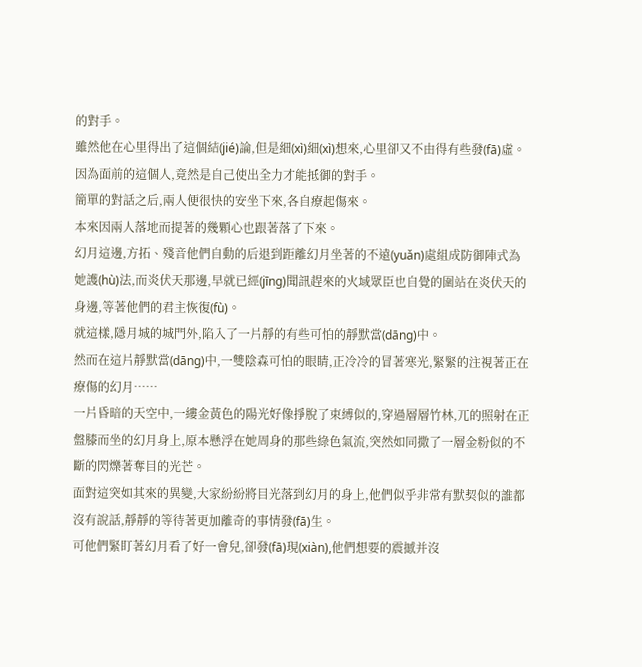的對手。
雖然他在心里得出了這個結(jié)論,但是細(xì)細(xì)想來,心里卻又不由得有些發(fā)虛。
因為面前的這個人,竟然是自己使出全力才能抵御的對手。
簡單的對話之后,兩人便很快的安坐下來,各自療起傷來。
本來因兩人落地而提著的幾顆心也跟著落了下來。
幻月這邊,方拓、殘音他們自動的后退到距離幻月坐著的不遠(yuǎn)處組成防御陣式為她護(hù)法,而炎伏天那邊,早就已經(jīng)聞訊趕來的火域眾臣也自覺的圍站在炎伏天的身邊,等著他們的君主恢復(fù)。
就這樣,隱月城的城門外,陷入了一片靜的有些可怕的靜默當(dāng)中。
然而在這片靜默當(dāng)中,一雙陰森可怕的眼睛,正冷冷的冒著寒光,緊緊的注視著正在療傷的幻月……
一片昏暗的天空中,一縷金黃色的陽光好像掙脫了束縛似的,穿過層層竹林,兀的照射在正盤膝而坐的幻月身上,原本懸浮在她周身的那些綠色氣流,突然如同撒了一層金粉似的不斷的閃爍著奪目的光芒。
面對這突如其來的異變,大家紛紛將目光落到幻月的身上,他們似乎非常有默契似的誰都沒有說話,靜靜的等待著更加離奇的事情發(fā)生。
可他們緊盯著幻月看了好一會兒,卻發(fā)現(xiàn),他們想要的震撼并沒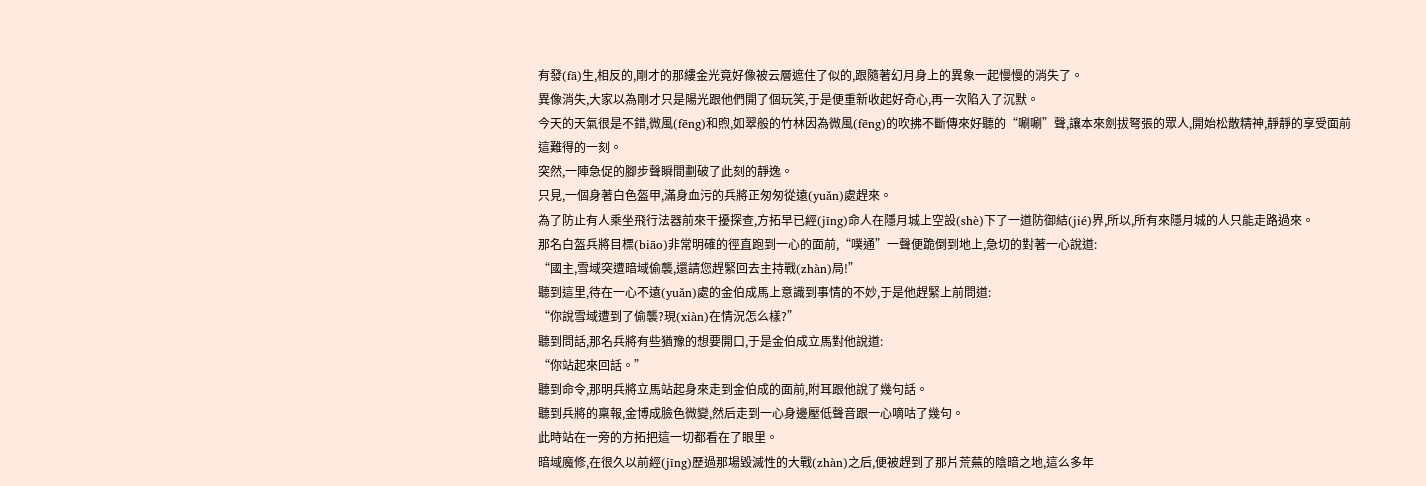有發(fā)生,相反的,剛才的那縷金光竟好像被云層遮住了似的,跟隨著幻月身上的異象一起慢慢的消失了。
異像消失,大家以為剛才只是陽光跟他們開了個玩笑,于是便重新收起好奇心,再一次陷入了沉默。
今天的天氣很是不錯,微風(fēng)和煦,如翠般的竹林因為微風(fēng)的吹拂不斷傳來好聽的“唰唰”聲,讓本來劍拔弩張的眾人,開始松散精神,靜靜的享受面前這難得的一刻。
突然,一陣急促的腳步聲瞬間劃破了此刻的靜逸。
只見,一個身著白色盔甲,滿身血污的兵將正匆匆從遠(yuǎn)處趕來。
為了防止有人乘坐飛行法器前來干擾探查,方拓早已經(jīng)命人在隱月城上空設(shè)下了一道防御結(jié)界,所以,所有來隱月城的人只能走路過來。
那名白盔兵將目標(biāo)非常明確的徑直跑到一心的面前,“噗通”一聲便跪倒到地上,急切的對著一心說道:
“國主,雪域突遭暗域偷襲,還請您趕緊回去主持戰(zhàn)局!”
聽到這里,待在一心不遠(yuǎn)處的金伯成馬上意識到事情的不妙,于是他趕緊上前問道:
“你說雪域遭到了偷襲?現(xiàn)在情況怎么樣?”
聽到問話,那名兵將有些猶豫的想要開口,于是金伯成立馬對他說道:
“你站起來回話。”
聽到命令,那明兵將立馬站起身來走到金伯成的面前,附耳跟他說了幾句話。
聽到兵將的稟報,金博成臉色微變,然后走到一心身邊壓低聲音跟一心嘀咕了幾句。
此時站在一旁的方拓把這一切都看在了眼里。
暗域魔修,在很久以前經(jīng)歷過那場毀滅性的大戰(zhàn)之后,便被趕到了那片荒蕪的陰暗之地,這么多年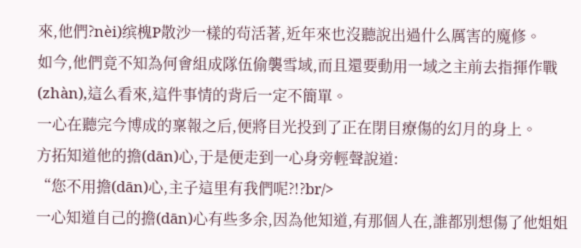來,他們?nèi)缤槐P散沙一樣的茍活著,近年來也沒聽說出過什么厲害的魔修。
如今,他們竟不知為何會組成隊伍偷襲雪域,而且還要動用一域之主前去指揮作戰(zhàn),這么看來,這件事情的背后一定不簡單。
一心在聽完今博成的稟報之后,便將目光投到了正在閉目療傷的幻月的身上。
方拓知道他的擔(dān)心,于是便走到一心身旁輕聲說道:
“您不用擔(dān)心,主子這里有我們呢?!?br/>
一心知道自己的擔(dān)心有些多余,因為他知道,有那個人在,誰都別想傷了他姐姐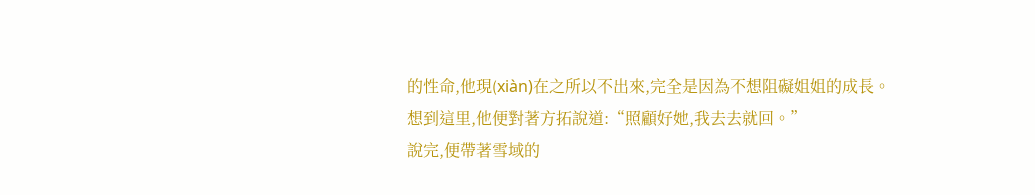的性命,他現(xiàn)在之所以不出來,完全是因為不想阻礙姐姐的成長。
想到這里,他便對著方拓說道:“照顧好她,我去去就回。”
說完,便帶著雪域的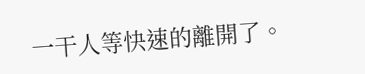一干人等快速的離開了。